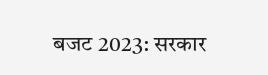बजट 2023: सरकार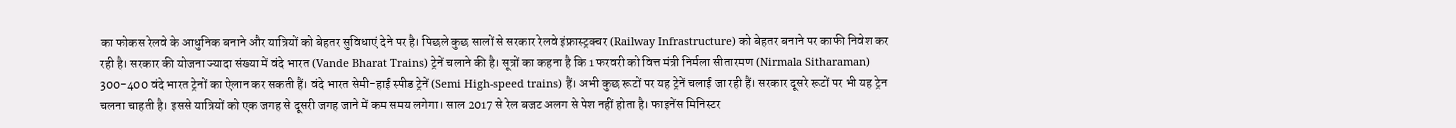का फोकस रेलवे के आधुनिक बनाने और यात्रियों को बेहतर सुविधाएं देने पर है। पिछले कुछ सालों से सरकार रेलवे इंफ्रास्ट्रक्चर (Railway Infrastructure) को बेहतर बनाने पर काफी निवेश कर रही है। सरकार की योजना ज्यादा संख्या में वंदे भारत (Vande Bharat Trains) ट्रेनें चलाने की है। सूत्रों का कहना है कि 1 फरवरी को वित्त मंत्री निर्मला सीतारमण (Nirmala Sitharaman) 300-400 वंदे भारत ट्रेनों का ऐलान कर सकती हैं। वंदे भारत सेमी-हाई स्पीड ट्रेनें (Semi High-speed trains) हैं। अभी कुछ रूटों पर यह ट्रेनें चलाई जा रही हैं। सरकार दूसरे रूटों पर भी यह ट्रेन चलना चाहती है। इससे यात्रियों को एक जगह से दूसरी जगह जाने में कम समय लगेगा। साल 2017 से रेल बजट अलग से पेश नहीं होता है। फाइनेंस मिनिस्टर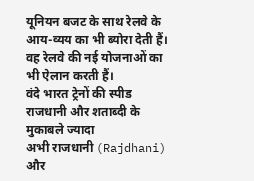यूनियन बजट के साथ रेलवे के आय-व्यय का भी ब्योरा देती हैं। वह रेलवे की नई योजनाओं का भी ऐलान करती हैं।
वंदे भारत ट्रेनों की स्पीड राजधानी और शताब्दी के मुकाबले ज्यादा
अभी राजधानी (Rajdhani) और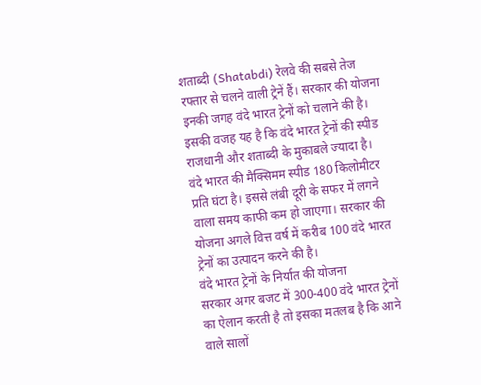शताब्दी (Shatabdi) रेलवे की सबसे तेज रफ्तार से चलने वाली ट्रेनें हैं। सरकार की योजना इनकी जगह वंदे भारत ट्रेनों को चलाने की है। इसकी वजह यह है कि वंदे भारत ट्रेनों की स्पीड राजधानी और शताब्दी के मुकाबले ज्यादा है। वंदे भारत की मैक्सिमम स्पीड 180 किलोमीटर प्रति घंटा है। इससे लंबी दूरी के सफर में लगने वाला समय काफी कम हो जाएगा। सरकार की योजना अगले वित्त वर्ष में करीब 100 वंदे भारत ट्रेनों का उत्पादन करने की है।
वंदे भारत ट्रेनों के निर्यात की योजना
सरकार अगर बजट में 300-400 वंदे भारत ट्रेनों का ऐलान करती है तो इसका मतलब है कि आने वाले सालों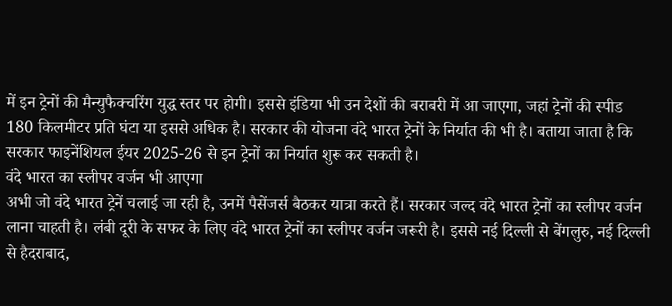में इन ट्रेनों की मैन्युफैक्चरिंग युद्ध स्तर पर होगी। इससे इंडिया भी उन देशों की बराबरी में आ जाएगा, जहां ट्रेनों की स्पीड 180 किलमीटर प्रति घंटा या इससे अधिक है। सरकार की योजना वंदे भारत ट्रेनों के निर्यात की भी है। बताया जाता है कि सरकार फाइनेंशियल ईयर 2025-26 से इन ट्रेनों का निर्यात शुरू कर सकती है।
वंदे भारत का स्लीपर वर्जन भी आएगा
अभी जो वंदे भारत ट्रेनें चलाई जा रही है, उनमें पैसेंजर्स बैठकर यात्रा करते हैं। सरकार जल्द वंदे भारत ट्रेनों का स्लीपर वर्जन लाना चाहती है। लंबी दूरी के सफर के लिए वंदे भारत ट्रेनों का स्लीपर वर्जन जरूरी है। इससे नई दिल्ली से बेंगलुरु, नई दिल्ली से हैदराबाद,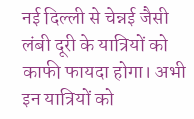नई दिल्ली से चेन्नई जैसी लंबी दूरी के यात्रियों को काफी फायदा होगा। अभी इन यात्रियों को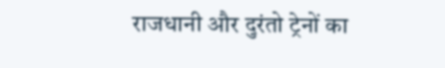राजधानी और दुरंतो ट्रेनों का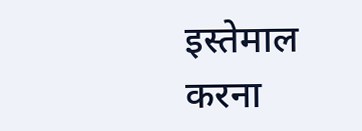इस्तेमाल करना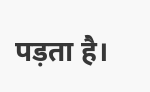पड़ता है।